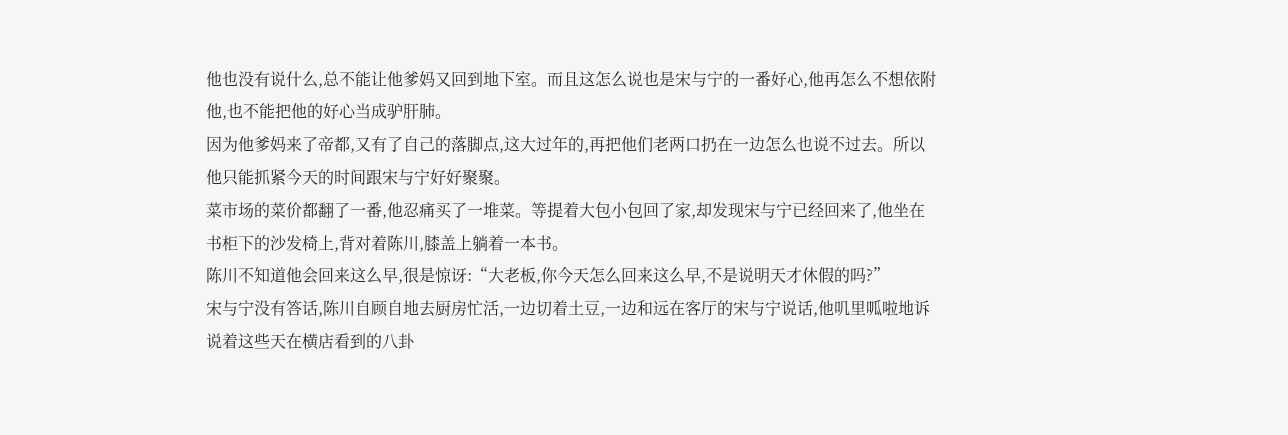他也没有说什么,总不能让他爹妈又回到地下室。而且这怎么说也是宋与宁的一番好心,他再怎么不想依附他,也不能把他的好心当成驴肝肺。
因为他爹妈来了帝都,又有了自己的落脚点,这大过年的,再把他们老两口扔在一边怎么也说不过去。所以他只能抓紧今天的时间跟宋与宁好好聚聚。
菜市场的菜价都翻了一番,他忍痛买了一堆菜。等提着大包小包回了家,却发现宋与宁已经回来了,他坐在书柜下的沙发椅上,背对着陈川,膝盖上躺着一本书。
陈川不知道他会回来这么早,很是惊讶:“大老板,你今天怎么回来这么早,不是说明天才休假的吗?”
宋与宁没有答话,陈川自顾自地去厨房忙活,一边切着土豆,一边和远在客厅的宋与宁说话,他叽里呱啦地诉说着这些天在横店看到的八卦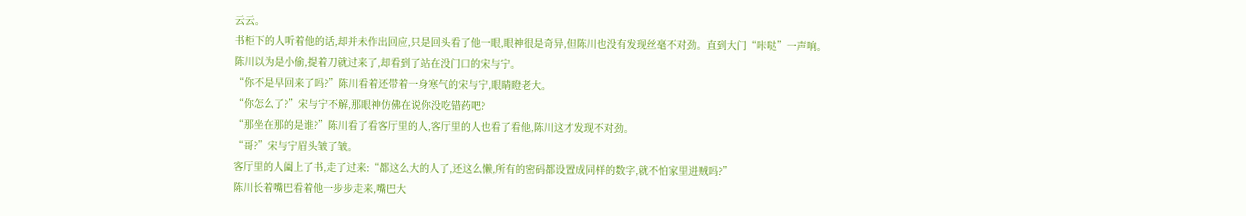云云。
书柜下的人听着他的话,却并未作出回应,只是回头看了他一眼,眼神很是奇异,但陈川也没有发现丝毫不对劲。直到大门“咔哒”一声响。
陈川以为是小偷,提着刀就过来了,却看到了站在没门口的宋与宁。
“你不是早回来了吗?”陈川看着还带着一身寒气的宋与宁,眼睛瞪老大。
“你怎么了?”宋与宁不解,那眼神仿佛在说你没吃错药吧?
“那坐在那的是谁?”陈川看了看客厅里的人,客厅里的人也看了看他,陈川这才发现不对劲。
“哥?”宋与宁眉头皱了皱。
客厅里的人阖上了书,走了过来:“都这么大的人了,还这么懒,所有的密码都设置成同样的数字,就不怕家里进贼吗?”
陈川长着嘴巴看着他一步步走来,嘴巴大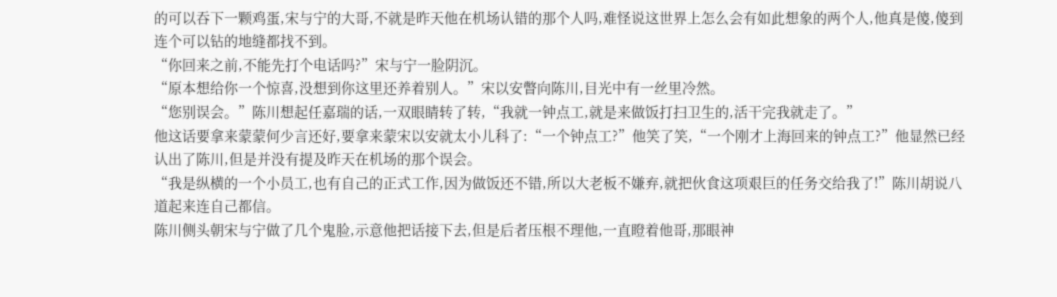的可以吞下一颗鸡蛋,宋与宁的大哥,不就是昨天他在机场认错的那个人吗,难怪说这世界上怎么会有如此想象的两个人,他真是傻,傻到连个可以钻的地缝都找不到。
“你回来之前,不能先打个电话吗?”宋与宁一脸阴沉。
“原本想给你一个惊喜,没想到你这里还养着别人。”宋以安瞥向陈川,目光中有一丝里冷然。
“您别误会。”陈川想起任嘉瑞的话,一双眼睛转了转,“我就一钟点工,就是来做饭打扫卫生的,活干完我就走了。”
他这话要拿来蒙蒙何少言还好,要拿来蒙宋以安就太小儿科了:“一个钟点工?”他笑了笑,“一个刚才上海回来的钟点工?”他显然已经认出了陈川,但是并没有提及昨天在机场的那个误会。
“我是纵横的一个小员工,也有自己的正式工作,因为做饭还不错,所以大老板不嫌弃,就把伙食这项艰巨的任务交给我了!”陈川胡说八道起来连自己都信。
陈川侧头朝宋与宁做了几个鬼脸,示意他把话接下去,但是后者压根不理他,一直瞪着他哥,那眼神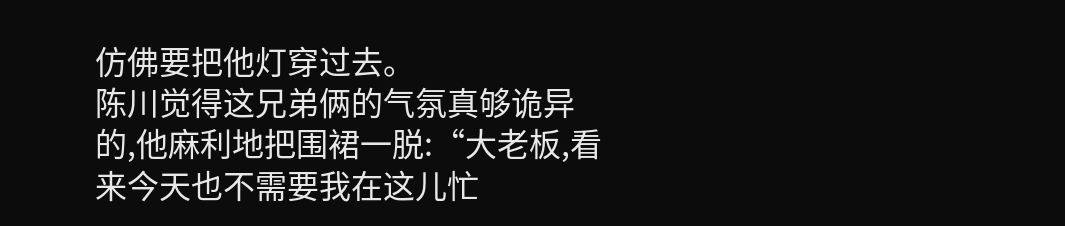仿佛要把他灯穿过去。
陈川觉得这兄弟俩的气氛真够诡异的,他麻利地把围裙一脱:“大老板,看来今天也不需要我在这儿忙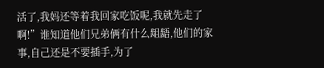活了,我妈还等着我回家吃饭呢,我就先走了啊!”谁知道他们兄弟俩有什么龃龉,他们的家事,自己还是不要插手,为了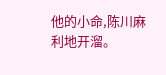他的小命,陈川麻利地开溜。